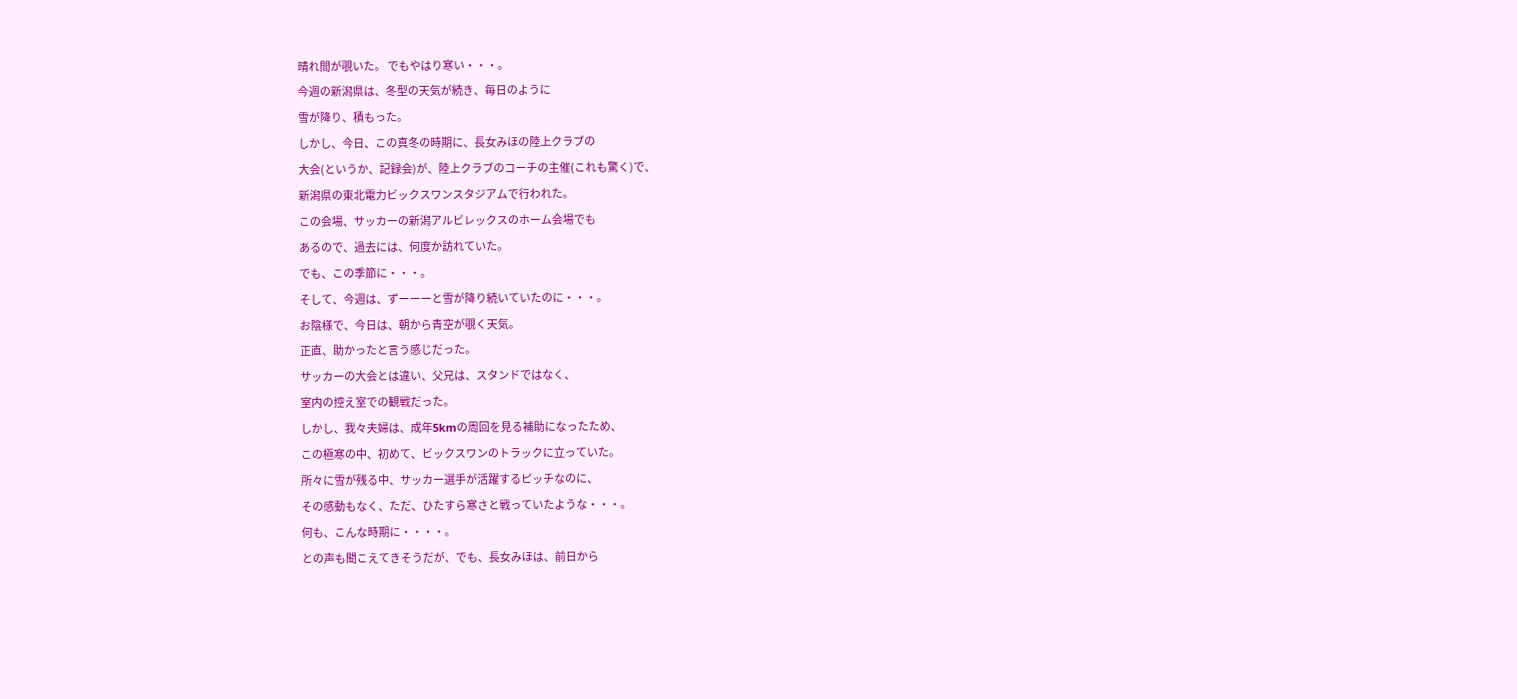晴れ間が覗いた。 でもやはり寒い・・・。
今週の新潟県は、冬型の天気が続き、毎日のように
雪が降り、積もった。
しかし、今日、この真冬の時期に、長女みほの陸上クラブの
大会(というか、記録会)が、陸上クラブのコーチの主催(これも驚く)で、
新潟県の東北電力ビックスワンスタジアムで行われた。
この会場、サッカーの新潟アルビレックスのホーム会場でも
あるので、過去には、何度か訪れていた。
でも、この季節に・・・。
そして、今週は、ずーーーと雪が降り続いていたのに・・・。
お陰様で、今日は、朝から青空が覗く天気。
正直、助かったと言う感じだった。
サッカーの大会とは違い、父兄は、スタンドではなく、
室内の控え室での観戦だった。
しかし、我々夫婦は、成年5kmの周回を見る補助になったため、
この極寒の中、初めて、ビックスワンのトラックに立っていた。
所々に雪が残る中、サッカー選手が活躍するピッチなのに、
その感動もなく、ただ、ひたすら寒さと戦っていたような・・・。
何も、こんな時期に・・・・。
との声も聞こえてきそうだが、でも、長女みほは、前日から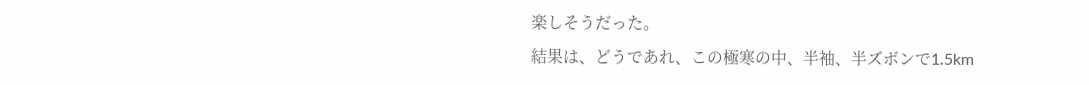楽しそうだった。
結果は、どうであれ、この極寒の中、半袖、半ズボンで1.5km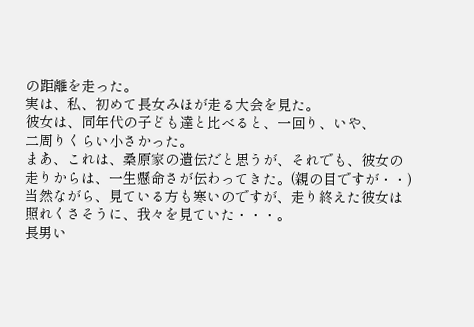の距離を走った。
実は、私、初めて長女みほが走る大会を見た。
彼女は、同年代の子ども達と比べると、一回り、いや、
二周りくらい小さかった。
まあ、これは、桑原家の遺伝だと思うが、それでも、彼女の
走りからは、一生懸命さが伝わってきた。(親の目ですが・・)
当然ながら、見ている方も寒いのですが、走り終えた彼女は
照れくさそうに、我々を見ていた・・・。
長男い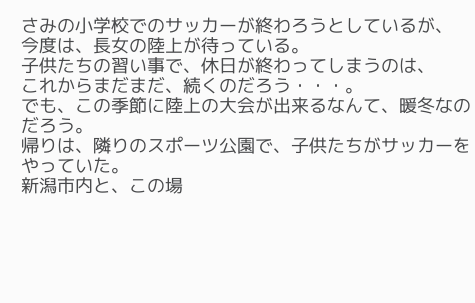さみの小学校でのサッカーが終わろうとしているが、
今度は、長女の陸上が待っている。
子供たちの習い事で、休日が終わってしまうのは、
これからまだまだ、続くのだろう・・・。
でも、この季節に陸上の大会が出来るなんて、暖冬なのだろう。
帰りは、隣りのスポーツ公園で、子供たちがサッカーをやっていた。
新潟市内と、この場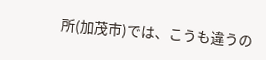所(加茂市)では、こうも違うの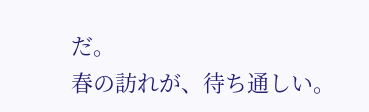だ。
春の訪れが、待ち通しい。